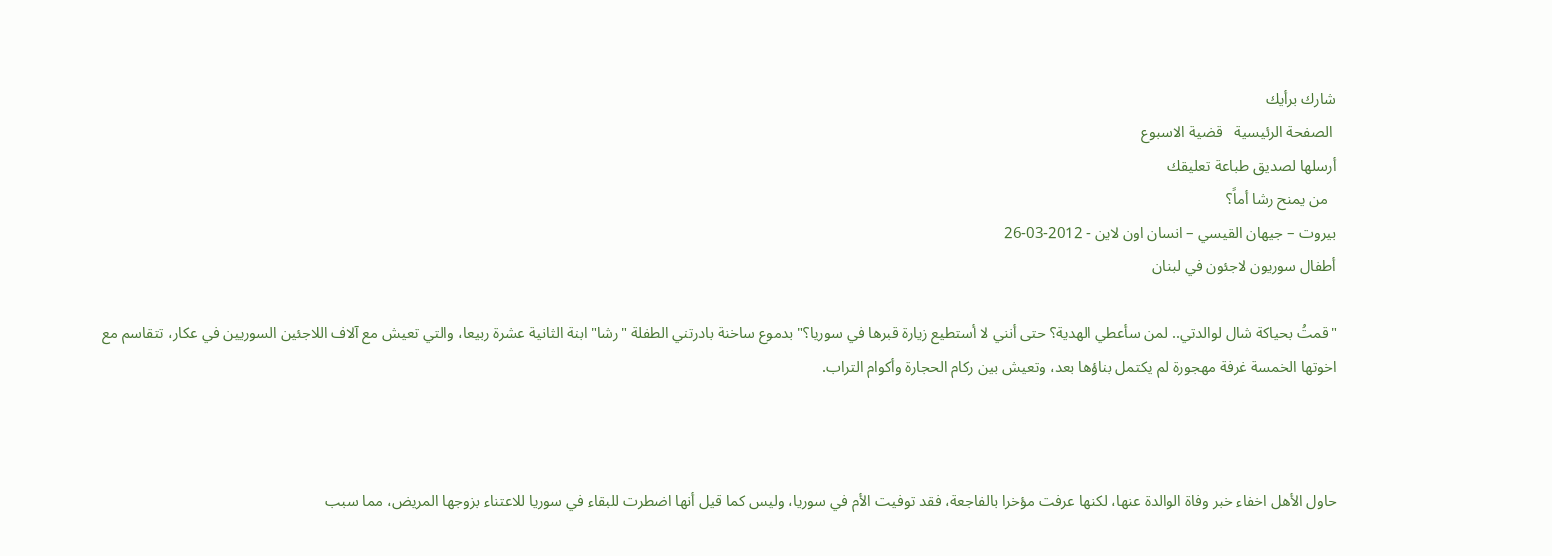شارك برأيك
 الصفحة الرئيسية   قضية الاسبوع
أرسلها لصديق طباعة تعليقك
  من يمنح رشا أماً؟
بيروت – جيهان القيسي – انسان اون لاين - 2012-03-26
أطفال سوريون لاجئون في لبنان

"قمتُ بحياكة شال لوالدتي.. لمن سأعطي الهدية؟ حتى أنني لا أستطيع زيارة قبرها في سوريا؟" بدموع ساخنة بادرتني الطفلة "رشا" ابنة الثانية عشرة ربيعا، والتي تعيش مع آلاف اللاجئين السوريين في عكار، تتقاسم مع اخوتها الخمسة غرفة مهجورة لم يكتمل بناؤها بعد، وتعيش بين ركام الحجارة وأكوام التراب.



حاول الأهل اخفاء خبر وفاة الوالدة عنها، لكنها عرفت مؤخرا بالفاجعة، فقد توفيت الأم في سوريا، وليس كما قيل أنها اضطرت للبقاء في سوريا للاعتناء بزوجها المريض، مما سبب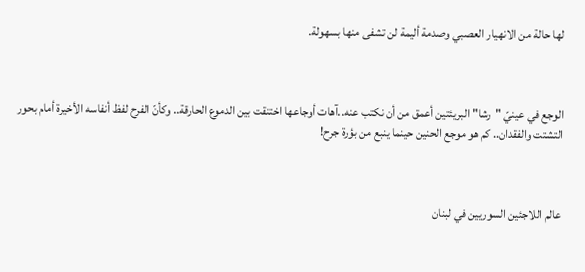لها حالة من الانهيار العصبي وصدمة أليمة لن تشفى منها بسهولة.



الوجع في عينيّ "رشا" البريئتين أعمق من أن نكتب عنه..آهات أوجاعها اختنقت بين الدموع الحارقة.. وكأنّ الفرح لفظ أنفاسه الأخيرة أمام بحور التشتت والفقدان.. كم هو موجع الحنين حينما ينبع من بؤرة جرح!



عالم اللاجئين السوريين في لبنان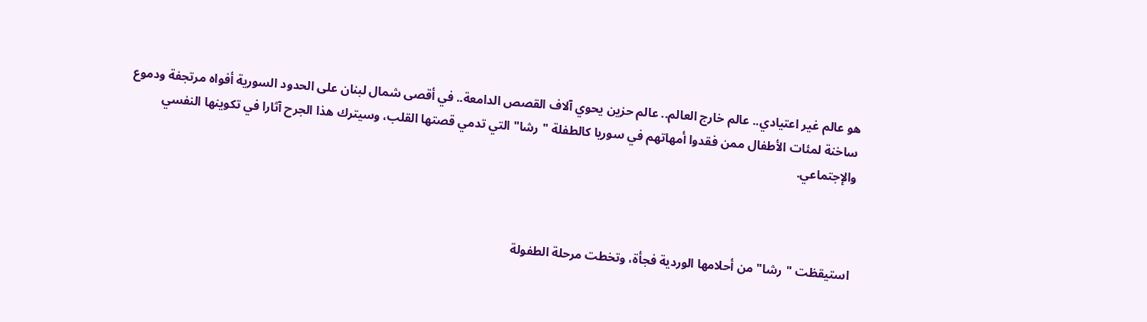هو عالم غير اعتيادي.. عالم خارج العالم.. عالم حزين يحوي آلاف القصص الدامعة.. في أقصى شمال لبنان على الحدود السورية أفواه مرتجفة ودموع ساخنة لمئات الأطفال ممن فقدوا أمهاتهم في سوريا كالطفلة "رشا" التي تدمي قصتها القلب، وسيترك هذا الجرح آثارا في تكوينها النفسي والإجتماعي.



استيقظت "رشا" من أحلامها الوردية فجأة، وتخطت مرحلة الطفولة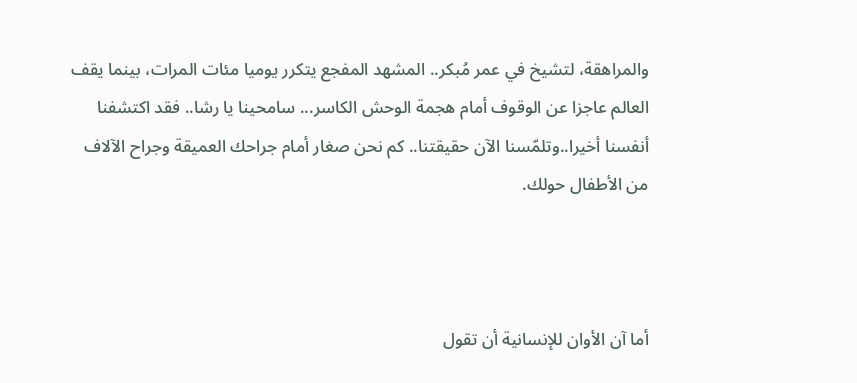والمراهقة، لتشيخ في عمر مُبكر.. المشهد المفجع يتكرر يوميا مئات المرات، بينما يقف العالم عاجزا عن الوقوف أمام هجمة الوحش الكاسر... سامحينا يا رشا.. فقد اكتشفنا أنفسنا أخيرا..وتلمّسنا الآن حقيقتنا.. كم نحن صغار أمام جراحك العميقة وجراح الآلاف من الأطفال حولك.



أما آن الأوان للإنسانية أن تقول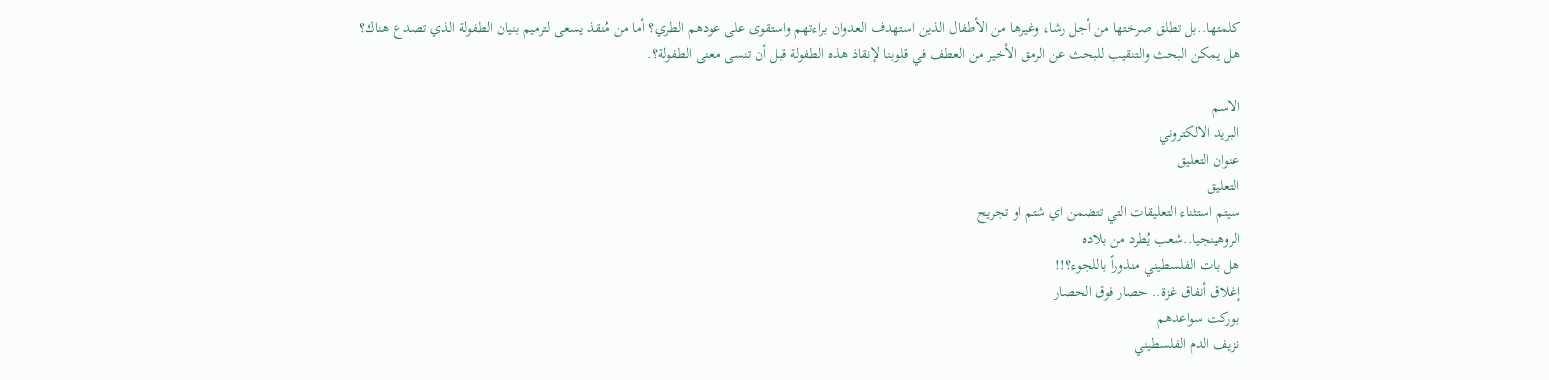كلمتها..بل تطلق صرختها من أجل رشا، وغيرها من الأطفال الذين استهدف العدوان براءتهم واستقوى على عودهم الطري؟ أما من مُنقذ يسعى لترميم بنيان الطفولة الذي تصدع هناك؟ هل يمكن البحث والتنقيب للبحث عن الرمق الأخير من العطف في قلوبنا لإنقاذ هذه الطفولة قبل أن تنسى معنى الطفولة؟.

الاسم
البريد الالكتروني
عنوان التعليق
التعليق
سيتم استثناء التعليقات التي تتضمن اي شتم او تجريح
الروهينجيا..شعب يُطرد من بلاده
هل بات الفلسطيني منذوراً باللجوء؟!!
إغلاق أنفاق غزة.. حصار فوق الحصار
بوركت سواعدهم
نزيف الدم الفلسطيني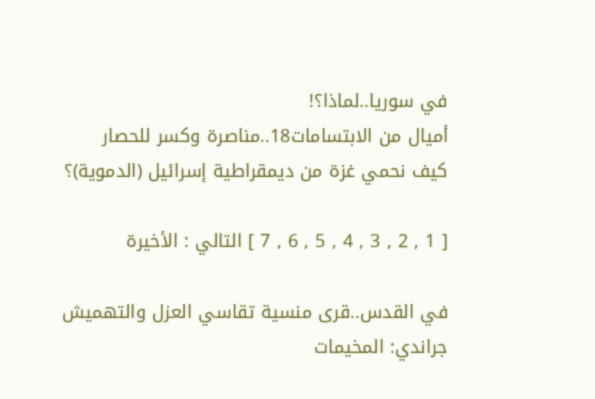في سوريا..لماذا؟!
أميال من الابتسامات18..مناصرة وكسر للحصار
كيف نحمي غزة من ديمقراطية إسرائيل (الدموية)؟

[ 1 , 2 , 3 , 4 , 5 , 6 , 7 ] التالي : الأخيرة

في القدس..قرى منسية تقاسي العزل والتهميش
جراندي: المخيمات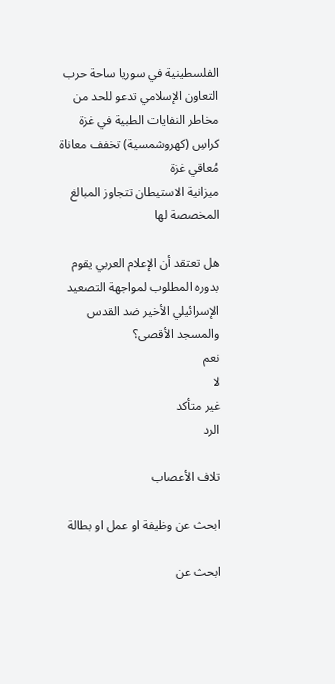الفلسطينية في سوريا ساحة حرب
التعاون الإسلامي تدعو للحد من مخاطر النفايات الطبية في غزة
كراسِ (كهروشمسية) تخفف معاناة مُعاقي غزة
ميزانية الاستيطان تتجاوز المبالغ المخصصة لها

هل تعتقد أن الإعلام العربي يقوم بدوره المطلوب لمواجهة التصعيد الإسرائيلي الأخير ضد القدس والمسجد الأقصى؟
نعم
لا
غير متأكد
الرد

تلاف الأعصاب

ابحث عن وظيفة او عمل او بطالة

ابحث عن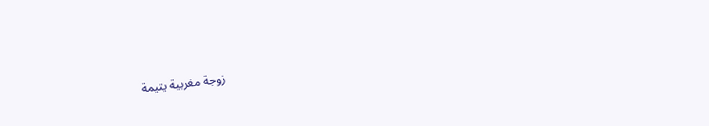زوجة مغربية يتيمة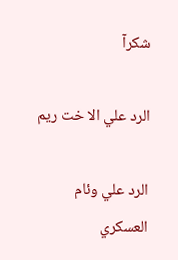شكرآ

الرد علي الا خت ريم

الرد علي وئام العسكري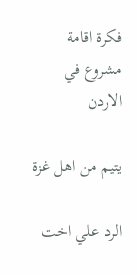فكرة اقامة مشروع في الاردن

يتيم من اهل غزة

الرد علي اخت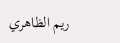ريم الظاهري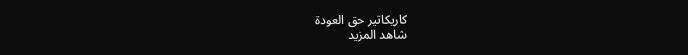كاريكاتير حق العودة
شاهد المزيد